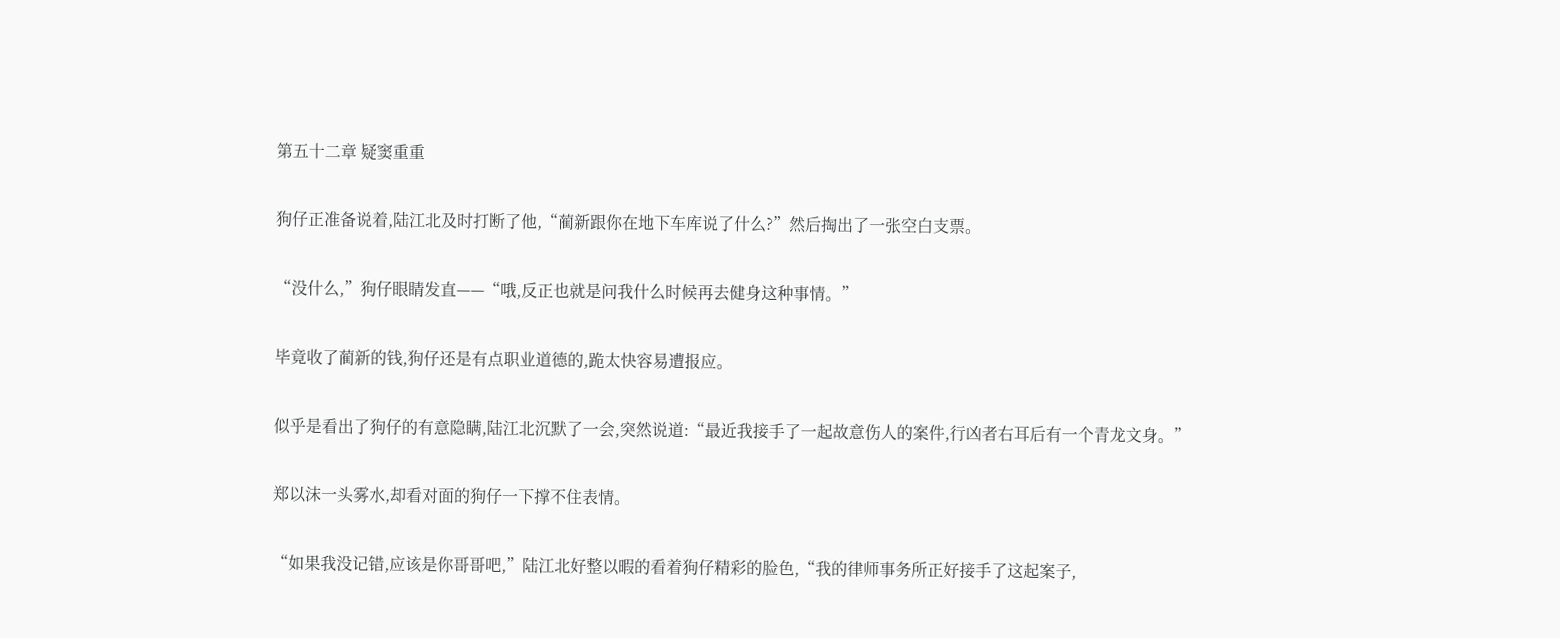第五十二章 疑窦重重

狗仔正准备说着,陆江北及时打断了他,“蔺新跟你在地下车库说了什么?”然后掏出了一张空白支票。

“没什么,”狗仔眼睛发直——“哦,反正也就是问我什么时候再去健身这种事情。”

毕竟收了蔺新的钱,狗仔还是有点职业道德的,跪太快容易遭报应。

似乎是看出了狗仔的有意隐瞒,陆江北沉默了一会,突然说道:“最近我接手了一起故意伤人的案件,行凶者右耳后有一个青龙文身。”

郑以沫一头雾水,却看对面的狗仔一下撑不住表情。

“如果我没记错,应该是你哥哥吧,”陆江北好整以暇的看着狗仔精彩的脸色,“我的律师事务所正好接手了这起案子,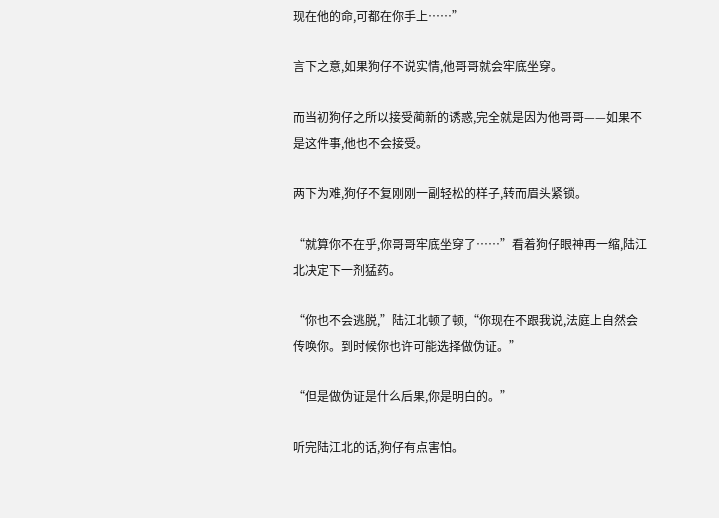现在他的命,可都在你手上……”

言下之意,如果狗仔不说实情,他哥哥就会牢底坐穿。

而当初狗仔之所以接受蔺新的诱惑,完全就是因为他哥哥——如果不是这件事,他也不会接受。

两下为难,狗仔不复刚刚一副轻松的样子,转而眉头紧锁。

“就算你不在乎,你哥哥牢底坐穿了……”看着狗仔眼神再一缩,陆江北决定下一剂猛药。

“你也不会逃脱,”陆江北顿了顿,“你现在不跟我说,法庭上自然会传唤你。到时候你也许可能选择做伪证。”

“但是做伪证是什么后果,你是明白的。”

听完陆江北的话,狗仔有点害怕。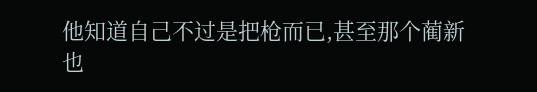他知道自己不过是把枪而已,甚至那个蔺新也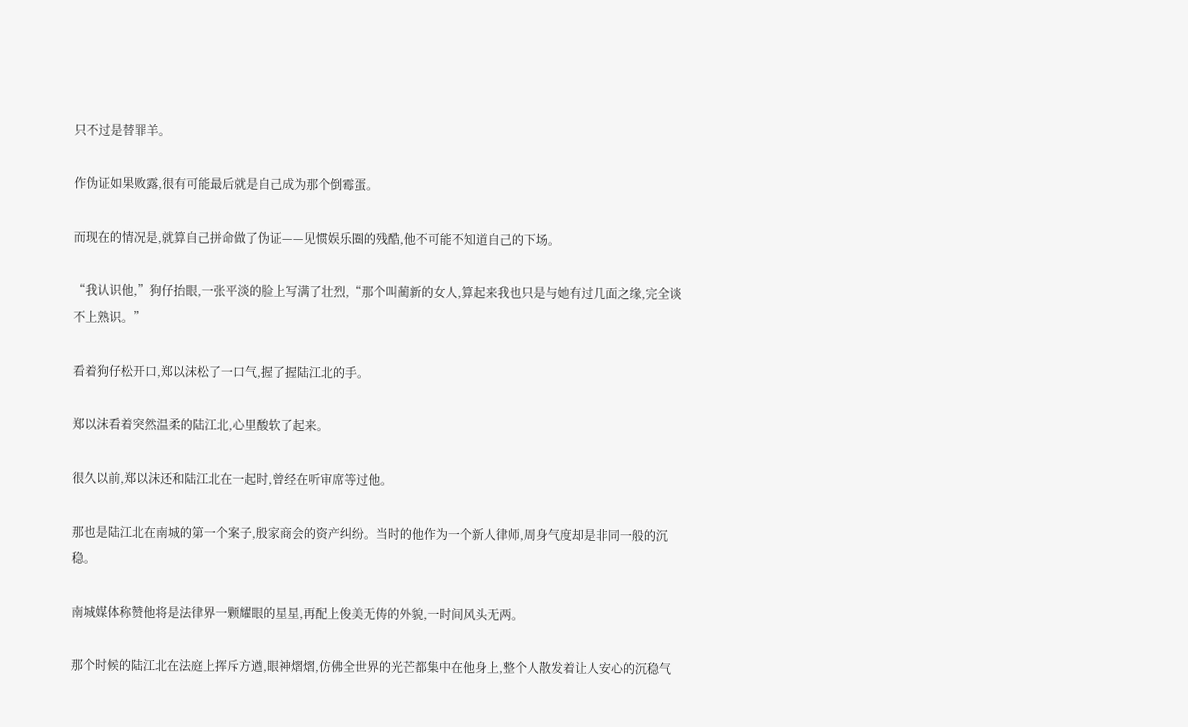只不过是替罪羊。

作伪证如果败露,很有可能最后就是自己成为那个倒霉蛋。

而现在的情况是,就算自己拼命做了伪证——见惯娱乐圈的残酷,他不可能不知道自己的下场。

“我认识他,”狗仔抬眼,一张平淡的脸上写满了壮烈,“那个叫蔺新的女人,算起来我也只是与她有过几面之缘,完全谈不上熟识。”

看着狗仔松开口,郑以沫松了一口气,握了握陆江北的手。

郑以沫看着突然温柔的陆江北,心里酸软了起来。

很久以前,郑以沫还和陆江北在一起时,曾经在听审席等过他。

那也是陆江北在南城的第一个案子,殷家商会的资产纠纷。当时的他作为一个新人律师,周身气度却是非同一般的沉稳。

南城媒体称赞他将是法律界一颗耀眼的星星,再配上俊美无俦的外貌,一时间风头无两。

那个时候的陆江北在法庭上挥斥方遒,眼神熠熠,仿佛全世界的光芒都集中在他身上,整个人散发着让人安心的沉稳气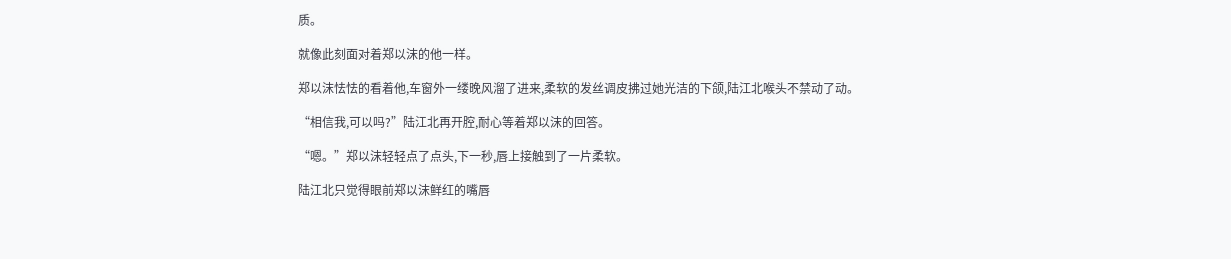质。

就像此刻面对着郑以沫的他一样。

郑以沫怯怯的看着他,车窗外一缕晚风溜了进来,柔软的发丝调皮拂过她光洁的下颌,陆江北喉头不禁动了动。

“相信我,可以吗?”陆江北再开腔,耐心等着郑以沫的回答。

“嗯。”郑以沫轻轻点了点头,下一秒,唇上接触到了一片柔软。

陆江北只觉得眼前郑以沫鲜红的嘴唇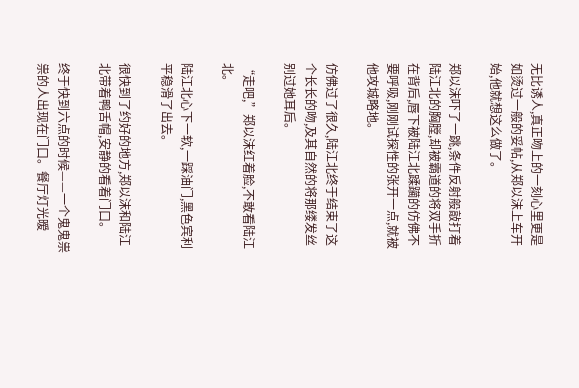无比诱人,真正吻上的一刻心里更是如烫过一般的妥帖,从郑以沫上车开始,他就想这么做了。

郑以沫吓了一跳,条件反射般敲打着陆江北的胸膛,却被霸道的将双手折在背后,唇下被陆江北蹂躏的仿佛不要呼吸,刚刚试探性的张开一点,就被他攻城略地。

仿佛过了很久,陆江北终于结束了这个长长的吻,及其自然的将那缕发丝别过她耳后。

“走吧,”郑以沫红着脸,不敢看陆江北。

陆江北心下一软,一踩油门,黑色宾利平稳滑了出去。

很快到了约好的地方,郑以沫和陆江北带着鸭舌帽,安静的看着门口。

终于快到六点的时候——一个鬼鬼祟祟的人出现在门口。餐厅灯光暧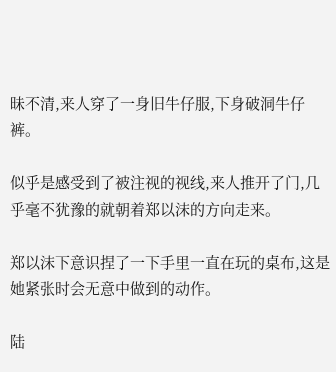昧不清,来人穿了一身旧牛仔服,下身破洞牛仔裤。

似乎是感受到了被注视的视线,来人推开了门,几乎毫不犹豫的就朝着郑以沫的方向走来。

郑以沫下意识捏了一下手里一直在玩的桌布,这是她紧张时会无意中做到的动作。

陆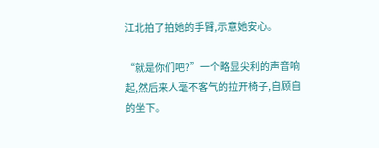江北拍了拍她的手臂,示意她安心。

“就是你们吧?”一个略显尖利的声音响起,然后来人毫不客气的拉开椅子,自顾自的坐下。